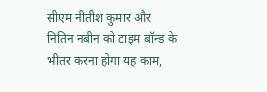सीएम नीतीश कुमार और नितिन नबीन को टाइम बॉन्ड के भीतर करना होगा यह काम,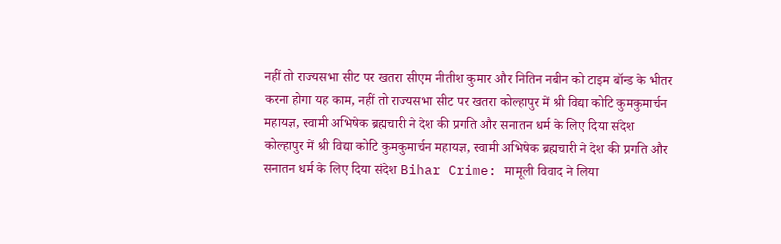नहीं तो राज्यसभा सीट पर खतरा सीएम नीतीश कुमार और नितिन नबीन को टाइम बॉन्ड के भीतर करना होगा यह काम, नहीं तो राज्यसभा सीट पर खतरा कोल्हापुर में श्री विद्या कोटि कुमकुमार्चन महायज्ञ, स्वामी अभिषेक ब्रह्मचारी ने देश की प्रगति और सनातन धर्म के लिए दिया संदेश कोल्हापुर में श्री विद्या कोटि कुमकुमार्चन महायज्ञ, स्वामी अभिषेक ब्रह्मचारी ने देश की प्रगति और सनातन धर्म के लिए दिया संदेश Bihar Crime: मामूली विवाद ने लिया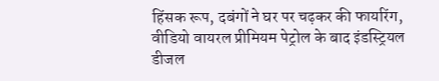हिंसक रूप, दबंगों ने घर पर चढ़कर की फायरिंग, वीडियो वायरल प्रीमियम पेट्रोल के बाद इंडस्ट्रियल डीजल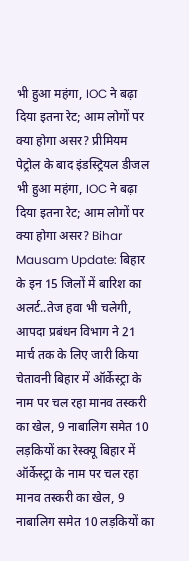भी हुआ महंगा, IOC ने बढ़ा दिया इतना रेट; आम लोगों पर क्या होगा असर? प्रीमियम पेट्रोल के बाद इंडस्ट्रियल डीजल भी हुआ महंगा, IOC ने बढ़ा दिया इतना रेट; आम लोगों पर क्या होगा असर? Bihar Mausam Update: बिहार के इन 15 जिलों में बारिश का अलर्ट..तेज हवा भी चलेगी, आपदा प्रबंधन विभाग ने 21 मार्च तक के लिए जारी किया चेतावनी बिहार में ऑर्केस्ट्रा के नाम पर चल रहा मानव तस्करी का खेल, 9 नाबालिग समेत 10 लड़कियों का रेस्क्यू बिहार में ऑर्केस्ट्रा के नाम पर चल रहा मानव तस्करी का खेल, 9 नाबालिग समेत 10 लड़कियों का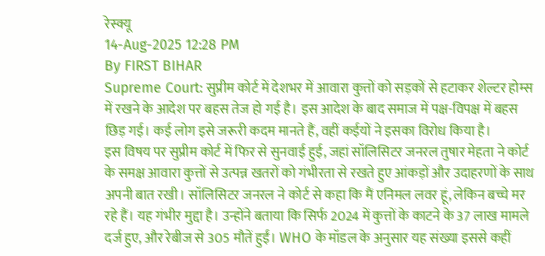रेस्क्यू
14-Aug-2025 12:28 PM
By FIRST BIHAR
Supreme Court: सुप्रीम कोर्ट में देशभर में आवारा कुत्तों को सड़कों से हटाकर शेल्टर होम्स में रखने के आदेश पर बहस तेज हो गई है। इस आदेश के बाद समाज में पक्ष-विपक्ष में बहस छिड़ गई। कई लोग इसे जरूरी कदम मानते हैं, वहीं कईयों ने इसका विरोध किया है।
इस विषय पर सुप्रीम कोर्ट में फिर से सुनवाई हुई, जहां सॉलिसिटर जनरल तुषार मेहता ने कोर्ट के समक्ष आवारा कुत्तों से उत्पन्न खतरों को गंभीरता से रखते हुए आंकड़ों और उदाहरणों के साथ अपनी बात रखी। सॉलिसिटर जनरल ने कोर्ट से कहा कि मैं एनिमल लवर हूं, लेकिन बच्चे मर रहे हैं। यह गंभीर मुद्दा है। उन्होंने बताया कि सिर्फ 2024 में कुत्तों के काटने के 37 लाख मामले दर्ज हुए, और रेबीज से 305 मौतें हुईं। WHO के मॉडल के अनुसार यह संख्या इससे कहीं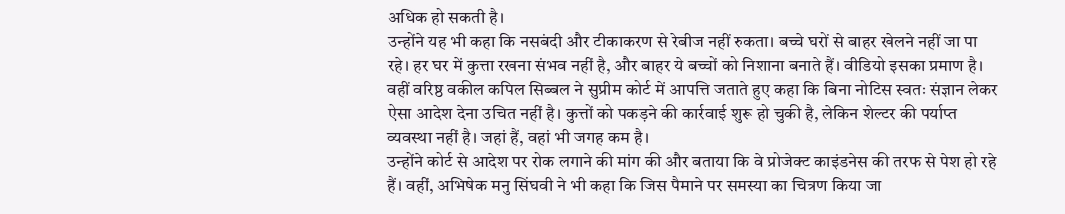अधिक हो सकती है।
उन्होंने यह भी कहा कि नसबंदी और टीकाकरण से रेबीज नहीं रुकता। बच्चे घरों से बाहर खेलने नहीं जा पा रहे। हर घर में कुत्ता रखना संभव नहीं है, और बाहर ये बच्चों को निशाना बनाते हैं। वीडियो इसका प्रमाण है। वहीं वरिष्ठ वकील कपिल सिब्बल ने सुप्रीम कोर्ट में आपत्ति जताते हुए कहा कि बिना नोटिस स्वतः संज्ञान लेकर ऐसा आदेश देना उचित नहीं है। कुत्तों को पकड़ने की कार्रवाई शुरू हो चुकी है, लेकिन शेल्टर की पर्याप्त व्यवस्था नहीं है। जहां हैं, वहां भी जगह कम है।
उन्होंने कोर्ट से आदेश पर रोक लगाने की मांग की और बताया कि वे प्रोजेक्ट काइंडनेस की तरफ से पेश हो रहे हैं। वहीं, अभिषेक मनु सिंघवी ने भी कहा कि जिस पैमाने पर समस्या का चित्रण किया जा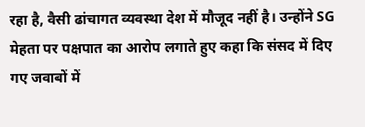रहा है, वैसी ढांचागत व्यवस्था देश में मौजूद नहीं है। उन्होंने SG मेहता पर पक्षपात का आरोप लगाते हुए कहा कि संसद में दिए गए जवाबों में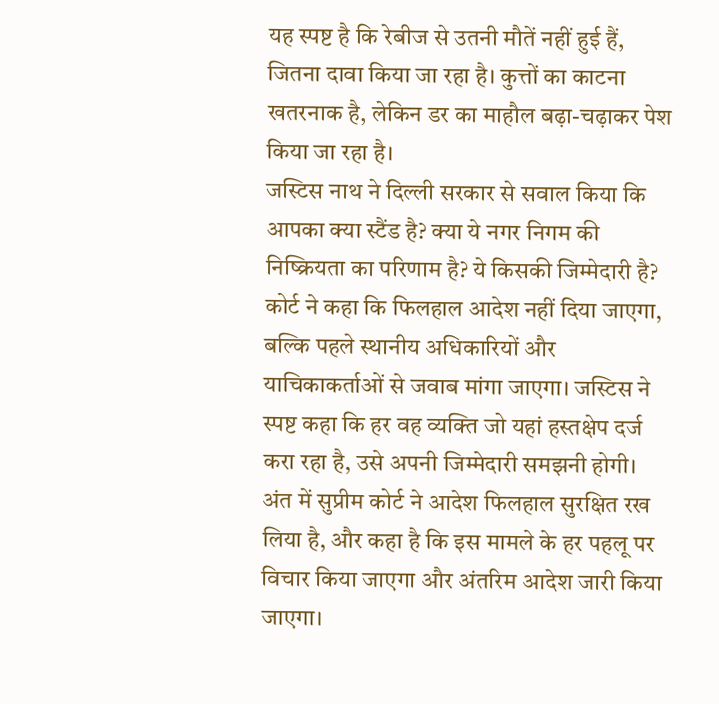यह स्पष्ट है कि रेबीज से उतनी मौतें नहीं हुई हैं, जितना दावा किया जा रहा है। कुत्तों का काटना खतरनाक है, लेकिन डर का माहौल बढ़ा-चढ़ाकर पेश किया जा रहा है।
जस्टिस नाथ ने दिल्ली सरकार से सवाल किया कि आपका क्या स्टैंड है? क्या ये नगर निगम की निष्क्रियता का परिणाम है? ये किसकी जिम्मेदारी है? कोर्ट ने कहा कि फिलहाल आदेश नहीं दिया जाएगा, बल्कि पहले स्थानीय अधिकारियों और याचिकाकर्ताओं से जवाब मांगा जाएगा। जस्टिस ने स्पष्ट कहा कि हर वह व्यक्ति जो यहां हस्तक्षेप दर्ज करा रहा है, उसे अपनी जिम्मेदारी समझनी होगी। अंत में सुप्रीम कोर्ट ने आदेश फिलहाल सुरक्षित रख लिया है, और कहा है कि इस मामले के हर पहलू पर विचार किया जाएगा और अंतरिम आदेश जारी किया जाएगा।